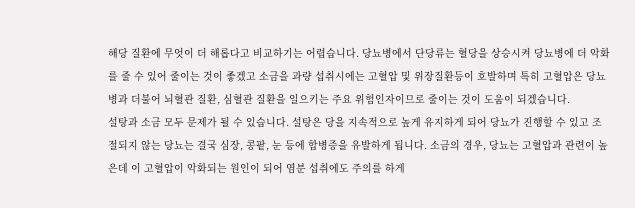해당 질환에 무엇이 더 해롭다고 비교하기는 어렵습니다. 당뇨병에서 단당류는 혈당을 상승시켜 당뇨병에 더 악화를 줄 수 있어 줄이는 것이 좋겠고 소금을 과량 섭취시에는 고혈압 및 위장질환등이 호발하며 특히 고혈압은 당뇨병과 더불어 뇌혈관 질환, 심혈관 질환을 일으키는 주요 위험인자이므로 줄이는 것이 도움이 되겠습니다.
설탕과 소금 모두 문제가 될 수 있습니다. 설탕은 당을 지속적으로 높게 유지하게 되어 당뇨가 진행할 수 있고 조절되지 않는 당뇨는 결국 심장, 콩팥, 눈 등에 합병증을 유발하게 됩니다. 소금의 경우, 당뇨는 고혈압과 관련이 높은데 이 고혈압이 악화되는 원인이 되어 염분 섭취에도 주의를 하게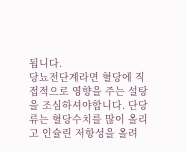됩니다.
당뇨전단계라면 혈당에 직접적으로 영향을 주는 설탕을 조심하셔야합니다. 단당류는 혈당수치를 많이 올리고 인슐린 저항성을 올려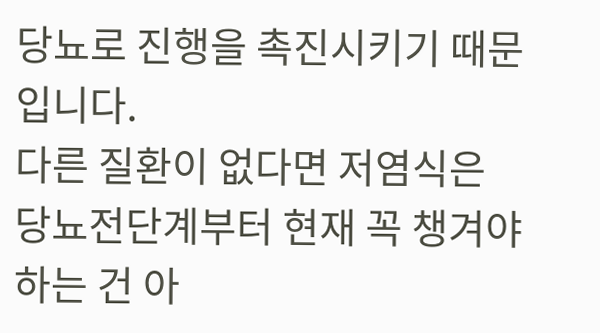당뇨로 진행을 촉진시키기 때문입니다.
다른 질환이 없다면 저염식은 당뇨전단계부터 현재 꼭 챙겨야 하는 건 아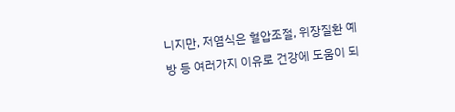니지만, 저염식은 혈압조절, 위장질환 예방 등 여러가지 이유로 건강에 도움이 되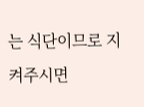는 식단이므로 지켜주시면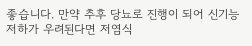좋습니다. 만약 추후 당뇨로 진행이 되어 신기능 저하가 우려된다면 저염식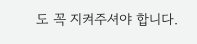도 꼭 지켜주셔야 합니다.